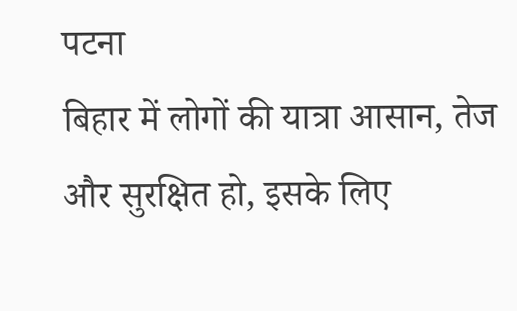पटना
बिहार में लोगों की यात्रा आसान, तेज और सुरक्षित हो, इसके लिए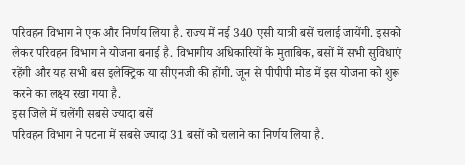परिवहन विभाग ने एक और निर्णय लिया है. राज्य में नई 340 एसी यात्री बसें चलाई जायेंगी. इसको लेकर परिवहन विभाग ने योजना बनाई है. विभागीय अधिकारियों के मुताबिक, बसों में सभी सुविधाएं रहेंगी और यह सभी बस इलेक्ट्रिक या सीएनजी की होंगी. जून से पीपीपी मोड में इस योजना को शुरू करने का लक्ष्य रखा गया है.
इस जिले में चलेंगी सबसे ज्यादा बसें
परिवहन विभाग ने पटना में सबसे ज्यादा 31 बसों को चलाने का निर्णय लिया है.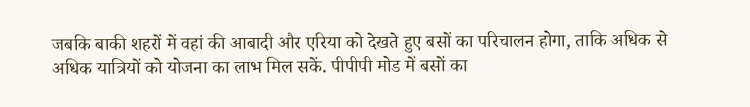जबकि बाकी शहरों में वहां की आबादी और एरिया को देखते हुए बसों का परिचालन होगा, ताकि अधिक से अधिक यात्रियों को योजना का लाभ मिल सकें. पीपीपी मोड में बसों का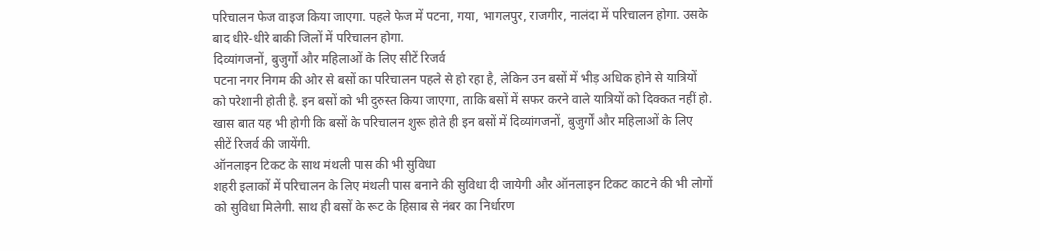परिचालन फेज वाइज किया जाएगा. पहले फेज में पटना, गया, भागलपुर, राजगीर, नालंदा में परिचालन होगा. उसके बाद धीरे-धीरे बाकी जिलों में परिचालन होगा.
दिव्यांगजनों, बुजुर्गों और महिलाओं के लिए सीटें रिजर्व
पटना नगर निगम की ओर से बसों का परिचालन पहले से हो रहा है, लेकिन उन बसों में भीड़ अधिक होने से यात्रियों को परेशानी होती है. इन बसों को भी दुरुस्त किया जाएगा, ताकि बसों में सफर करने वाले यात्रियों को दिक्कत नहीं हो. खास बात यह भी होगी कि बसों के परिचालन शुरू होते ही इन बसों में दिव्यांगजनों, बुजुर्गों और महिलाओं के लिए सीटें रिजर्व की जायेंगी.
ऑनलाइन टिकट के साथ मंथली पास की भी सुविधा
शहरी इलाकों में परिचालन के लिए मंथली पास बनाने की सुविधा दी जायेगी और ऑनलाइन टिकट काटने की भी लोगों को सुविधा मिलेगी. साथ ही बसों के रूट के हिसाब से नंबर का निर्धारण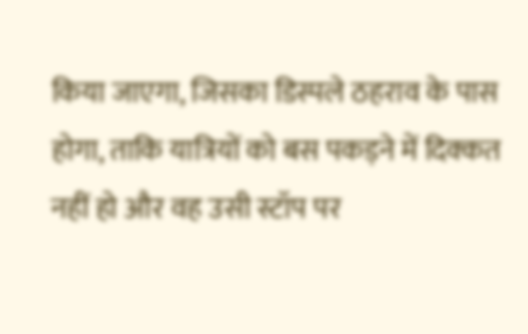किया जाएगा, जिसका डिस्पले ठहराव के पास होगा, ताकि यात्रियों को बस पकड़ने में दिक्कत नहीं हो और वह उसी स्टॉप पर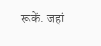रूकें. जहां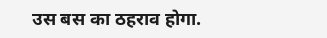उस बस का ठहराव होगा.